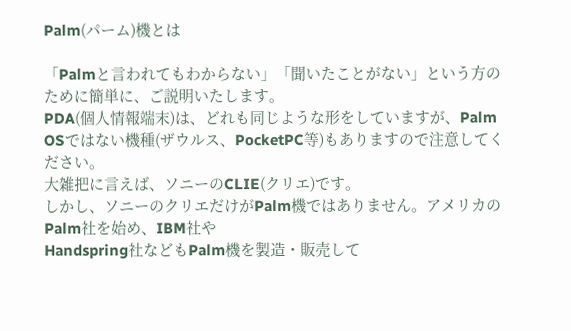Palm(パーム)機とは

「Palmと言われてもわからない」「聞いたことがない」という方のために簡単に、ご説明いたします。
PDA(個人情報端末)は、どれも同じような形をしていますが、Palm OSではない機種(ザウルス、PocketPC等)もありますので注意してください。
大雑把に言えば、ソニーのCLIE(クリエ)です。
しかし、ソニーのクリエだけがPalm機ではありません。アメリカのPalm社を始め、IBM社や
Handspring社などもPalm機を製造・販売して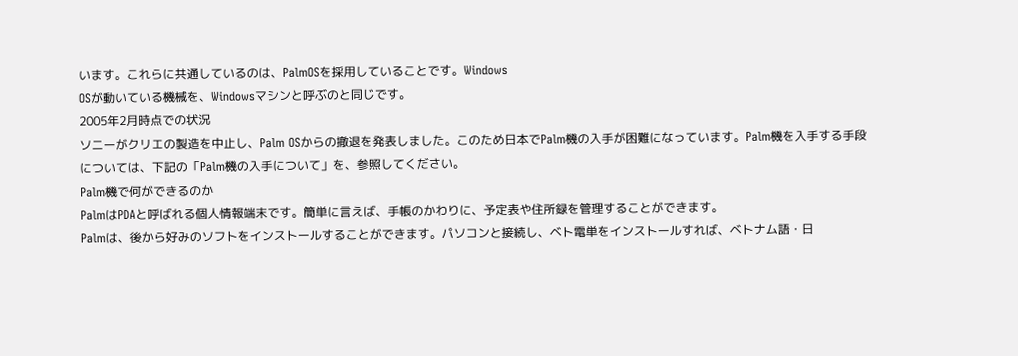います。これらに共通しているのは、PalmOSを採用していることです。Windows
OSが動いている機械を、Windowsマシンと呼ぶのと同じです。
2005年2月時点での状況
ソニーがクリエの製造を中止し、Palm OSからの撤退を発表しました。このため日本でPalm機の入手が困難になっています。Palm機を入手する手段については、下記の「Palm機の入手について」を、参照してください。
Palm機で何ができるのか
PalmはPDAと呼ばれる個人情報端末です。簡単に言えば、手帳のかわりに、予定表や住所録を管理することができます。
Palmは、後から好みのソフトをインストールすることができます。パソコンと接続し、ベト電単をインストールすれば、ベトナム語・日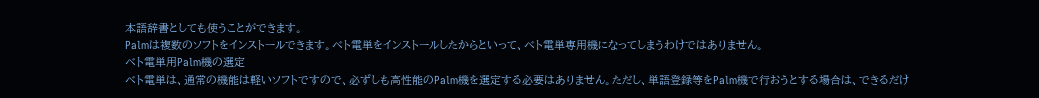本語辞書としても使うことができます。
Palmは複数のソフトをインストールできます。ベト電単をインストールしたからといって、ベト電単専用機になってしまうわけではありません。
ベト電単用Palm機の選定
ベト電単は、通常の機能は軽いソフトですので、必ずしも高性能のPalm機を選定する必要はありません。ただし、単語登録等をPalm機で行おうとする場合は、できるだけ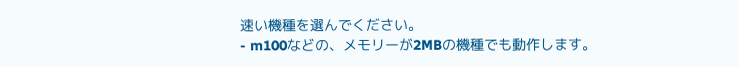速い機種を選んでください。
- m100などの、メモリーが2MBの機種でも動作します。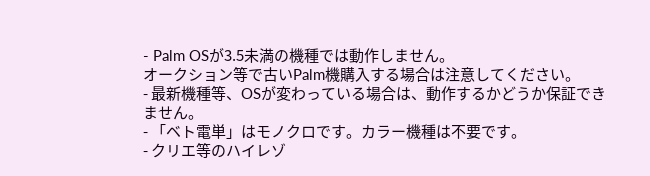- Palm OSが3.5未満の機種では動作しません。
オークション等で古いPalm機購入する場合は注意してください。
- 最新機種等、OSが変わっている場合は、動作するかどうか保証できません。
- 「ベト電単」はモノクロです。カラー機種は不要です。
- クリエ等のハイレゾ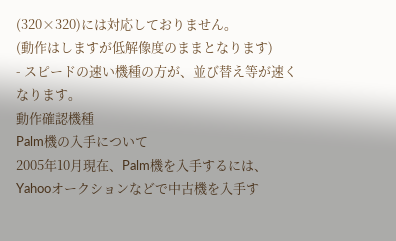(320×320)には対応しておりません。
(動作はしますが低解像度のままとなります)
- スピードの速い機種の方が、並び替え等が速くなります。
動作確認機種
Palm機の入手について
2005年10月現在、Palm機を入手するには、
Yahooオークションなどで中古機を入手す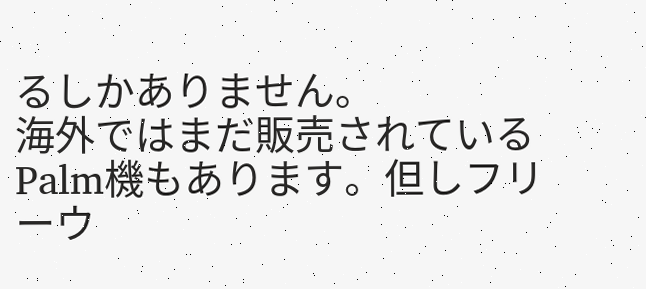るしかありません。
海外ではまだ販売されているPalm機もあります。但しフリーウ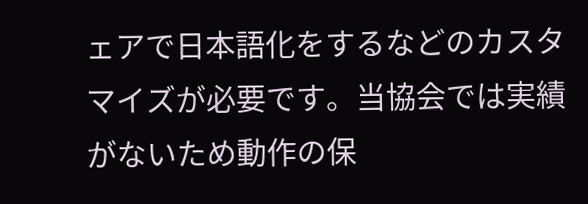ェアで日本語化をするなどのカスタマイズが必要です。当協会では実績がないため動作の保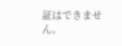証はできません。